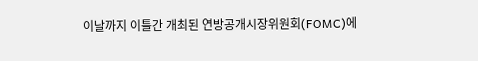이날까지 이틀간 개최된 연방공개시장위원회(FOMC)에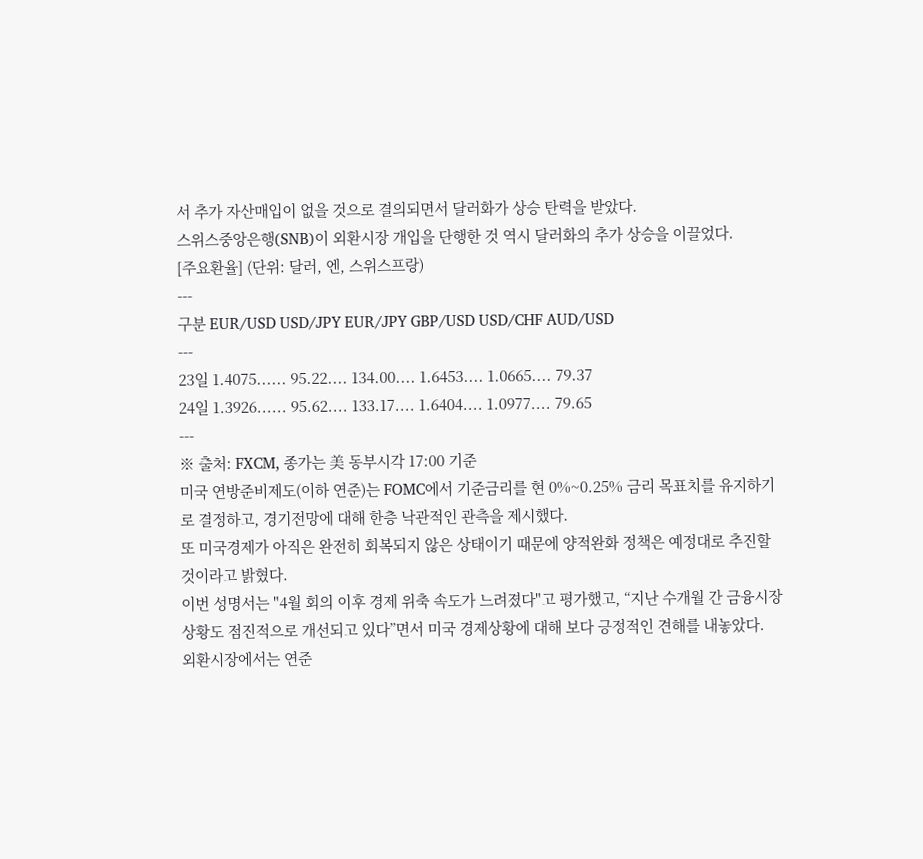서 추가 자산매입이 없을 것으로 결의되면서 달러화가 상승 탄력을 받았다.
스위스중앙은행(SNB)이 외환시장 개입을 단행한 것 역시 달러화의 추가 상승을 이끌었다.
[주요환율] (단위: 달러, 엔, 스위스프랑)
---
구분 EUR/USD USD/JPY EUR/JPY GBP/USD USD/CHF AUD/USD
---
23일 1.4075...... 95.22.... 134.00.... 1.6453.... 1.0665.... 79.37
24일 1.3926...... 95.62.... 133.17.... 1.6404.... 1.0977.... 79.65
---
※ 출처: FXCM, 종가는 美 동부시각 17:00 기준
미국 연방준비제도(이하 연준)는 FOMC에서 기준금리를 현 0%~0.25% 금리 목표치를 유지하기로 결정하고, 경기전망에 대해 한층 낙관적인 관측을 제시했다.
또 미국경제가 아직은 완전히 회복되지 않은 상태이기 때문에 양적완화 정책은 예정대로 추진할 것이라고 밝혔다.
이번 성명서는 "4월 회의 이후 경제 위축 속도가 느려졌다"고 평가했고, “지난 수개월 간 금융시장 상황도 점진적으로 개선되고 있다”면서 미국 경제상황에 대해 보다 긍정적인 견해를 내놓았다.
외환시장에서는 연준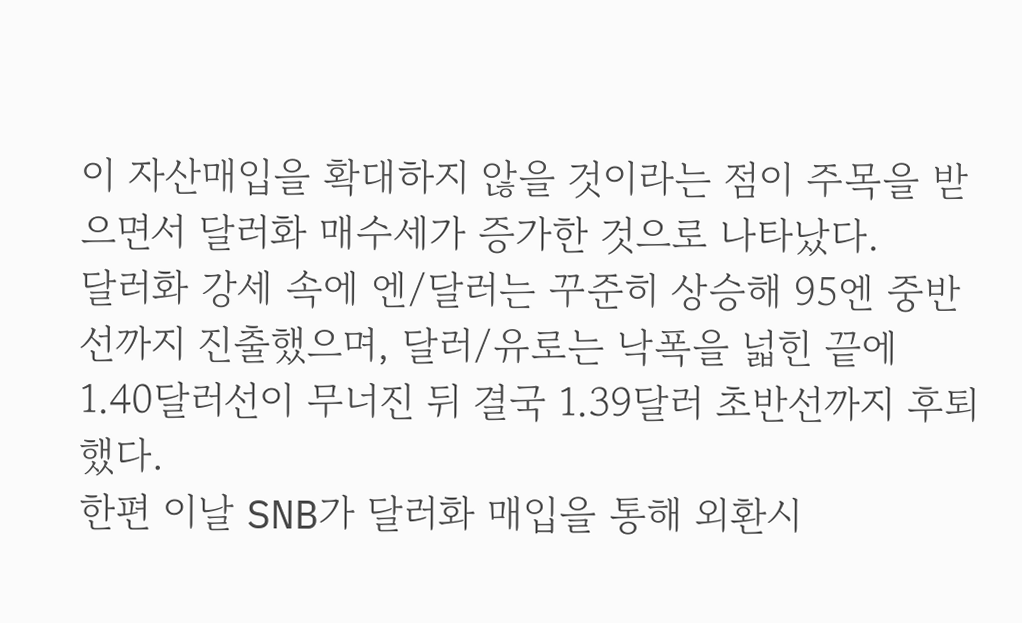이 자산매입을 확대하지 않을 것이라는 점이 주목을 받으면서 달러화 매수세가 증가한 것으로 나타났다.
달러화 강세 속에 엔/달러는 꾸준히 상승해 95엔 중반선까지 진출했으며, 달러/유로는 낙폭을 넓힌 끝에 1.40달러선이 무너진 뒤 결국 1.39달러 초반선까지 후퇴했다.
한편 이날 SNB가 달러화 매입을 통해 외환시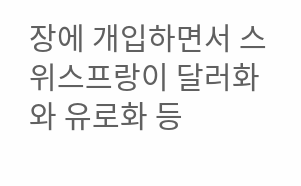장에 개입하면서 스위스프랑이 달러화와 유로화 등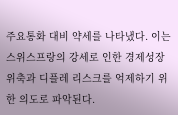주요통화 대비 약세를 나타냈다. 이는 스위스프랑의 강세로 인한 경제성장 위축과 디플레 리스크를 억제하기 위한 의도로 파악된다.